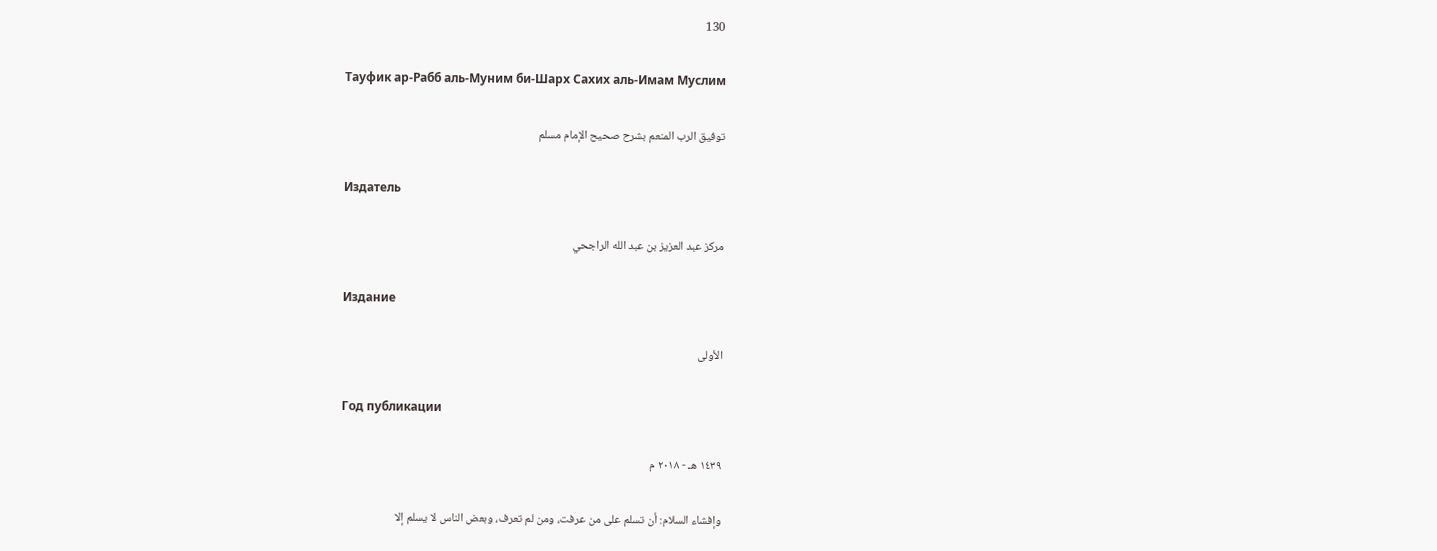130

Тауфик ар-Рабб аль-Муним би-Шарх Сахих аль-Имам Муслим

توفيق الرب المنعم بشرح صحيح الإمام مسلم

Издатель

مركز عبد العزيز بن عبد الله الراجحي

Издание

الأولى

Год публикации

١٤٣٩ هـ - ٢٠١٨ م

وإفشاء السلام: أن تسلم على من عرفت، ومن لم تعرف، وبعض الناس لا يسلم إلا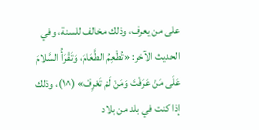على من يعرف، وذلك مخالف للسنة، وفي الحديث الآخر: «تُطْعِمُ الطَّعَامَ، وَتَقْرَأُ السَّلامَ عَلَى مَنْ عَرَفْتَ وَمَنْ لَمْ تَعْرِفْ» (^١)، وذلك إذا كنت في بلد من بلاد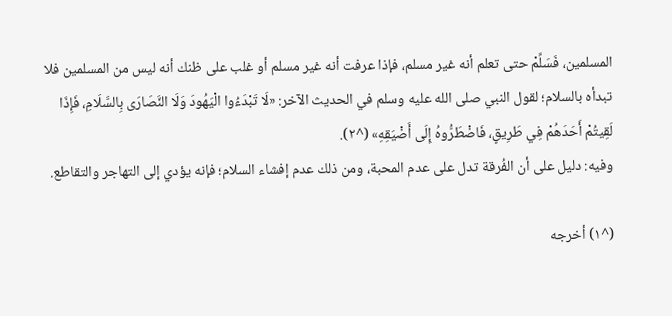المسلمين، فَسَلِّمْ حتى تعلم أنه غير مسلم، فإذا عرفت أنه غير مسلم أو غلب على ظنك أنه ليس من المسلمين فلا تبدأه بالسلام؛ لقول النبي صلى الله عليه وسلم في الحديث الآخر: «لَا تَبْدَءُوا الْيَهُودَ وَلَا النَّصَارَى بِالسَّلَامِ، فَإِذَا لَقِيتُمْ أَحَدَهُمْ فِي طَرِيقٍ، فَاضْطَرُّوهُ إِلَى أَضْيَقِهِ» (^٢).
وفيه: دليل على أن الفُرقة تدل على عدم المحبة، ومن ذلك عدم إفشاء السلام؛ فإنه يؤدي إلى التهاجر والتقاطع.

(^١) أخرجه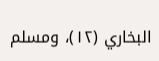البخاري (١٢)، ومسلم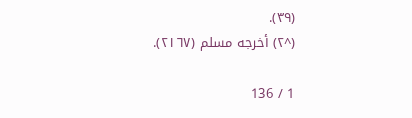(٣٩).
(^٢) أخرجه مسلم (٢١٦٧).

1 / 136